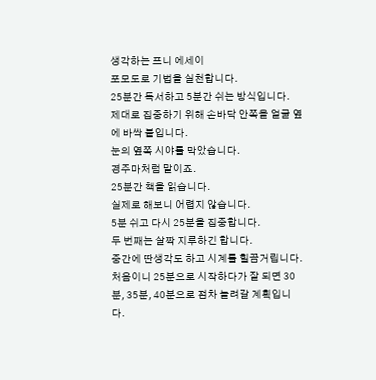생각하는 프니 에세이
포모도로 기법을 실천합니다.
25분간 독서하고 5분간 쉬는 방식입니다.
제대로 집중하기 위해 손바닥 안쪽을 얼굴 옆에 바싹 붙입니다.
눈의 옆쪽 시야를 막았습니다.
경주마처럼 말이죠.
25분간 책을 읽습니다.
실제로 해보니 어렵지 않습니다.
5분 쉬고 다시 25분을 집중합니다.
두 번째는 살짝 지루하긴 합니다.
중간에 딴생각도 하고 시계를 힐끔거립니다.
처음이니 25분으로 시작하다가 잘 되면 30분, 35분, 40분으로 점차 늘려갈 계획입니다.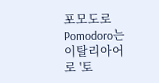포모도로 Pomodoro는 이탈리아어로 '토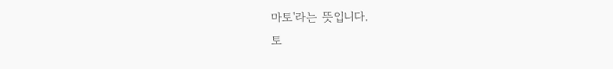마토'라는 뜻입니다.
토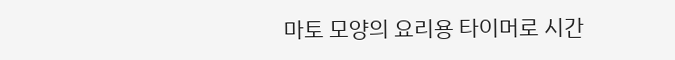마토 모양의 요리용 타이머로 시간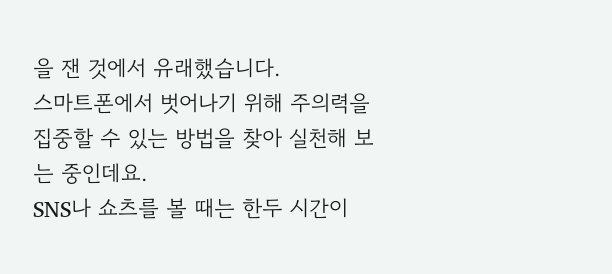을 잰 것에서 유래했습니다.
스마트폰에서 벗어나기 위해 주의력을 집중할 수 있는 방법을 찾아 실천해 보는 중인데요.
SNS나 쇼츠를 볼 때는 한두 시간이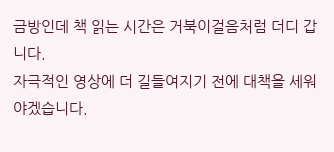금방인데 책 읽는 시간은 거북이걸음처럼 더디 갑니다.
자극적인 영상에 더 길들여지기 전에 대책을 세워야겠습니다.